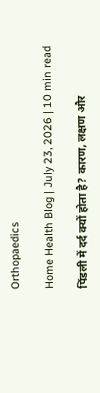Orthopaedics

Home Health Blog | July 23, 2026 | 10 min read

पिंडली में दर्द क्यों होता है? कारण, लक्षण और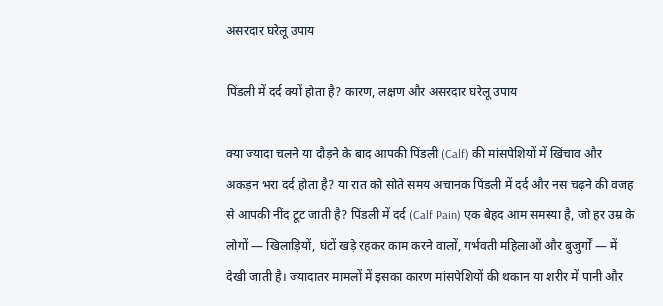असरदार घरेलू उपाय

पिंडली में दर्द क्यों होता है? कारण, लक्षण और असरदार घरेलू उपाय

क्या ज्यादा चलने या दौड़ने के बाद आपकी पिंडली (Calf) की मांसपेशियों में खिंचाव और अकड़न भरा दर्द होता है? या रात को सोते समय अचानक पिंडली में दर्द और नस चढ़ने की वजह से आपकी नींद टूट जाती है? पिंडली में दर्द (Calf Pain) एक बेहद आम समस्या है, जो हर उम्र के लोगों — खिलाड़ियों, घंटों खड़े रहकर काम करने वालों, गर्भवती महिलाओं और बुजुर्गों — में देखी जाती है। ज्यादातर मामलों में इसका कारण मांसपेशियों की थकान या शरीर में पानी और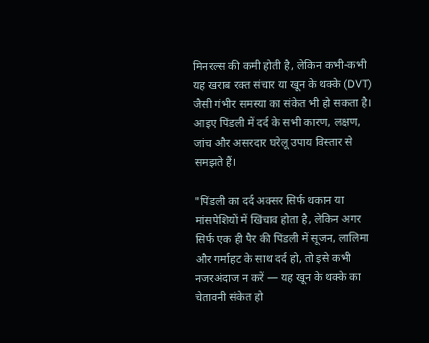मिनरल्स की कमी होती है, लेकिन कभी-कभी यह खराब रक्त संचार या खून के थक्के (DVT) जैसी गंभीर समस्या का संकेत भी हो सकता है। आइए पिंडली में दर्द के सभी कारण, लक्षण, जांच और असरदार घरेलू उपाय विस्तार से समझते हैं।

"पिंडली का दर्द अक्सर सिर्फ थकान या मांसपेशियों में खिंचाव होता है, लेकिन अगर सिर्फ एक ही पैर की पिंडली में सूजन, लालिमा और गर्माहट के साथ दर्द हो, तो इसे कभी नजरअंदाज न करें — यह खून के थक्के का चेतावनी संकेत हो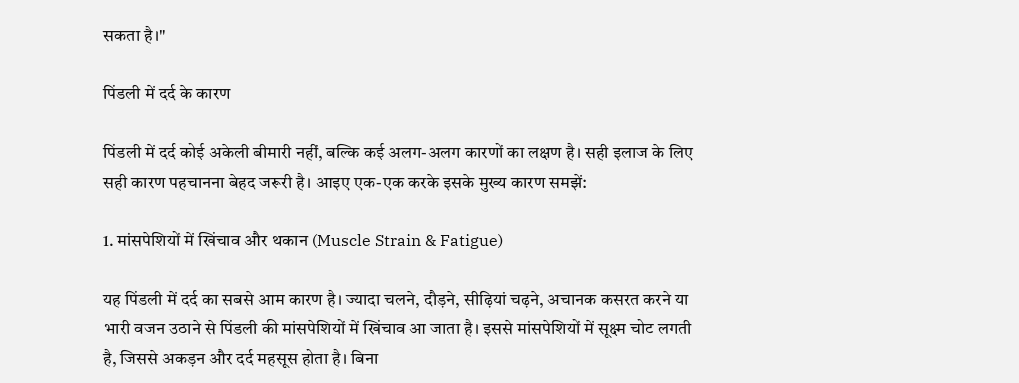सकता है।"

पिंडली में दर्द के कारण

पिंडली में दर्द कोई अकेली बीमारी नहीं, बल्कि कई अलग-अलग कारणों का लक्षण है। सही इलाज के लिए सही कारण पहचानना बेहद जरूरी है। आइए एक-एक करके इसके मुख्य कारण समझें:

1. मांसपेशियों में खिंचाव और थकान (Muscle Strain & Fatigue)

यह पिंडली में दर्द का सबसे आम कारण है। ज्यादा चलने, दौड़ने, सीढ़ियां चढ़ने, अचानक कसरत करने या भारी वजन उठाने से पिंडली की मांसपेशियों में खिंचाव आ जाता है। इससे मांसपेशियों में सूक्ष्म चोट लगती है, जिससे अकड़न और दर्द महसूस होता है। बिना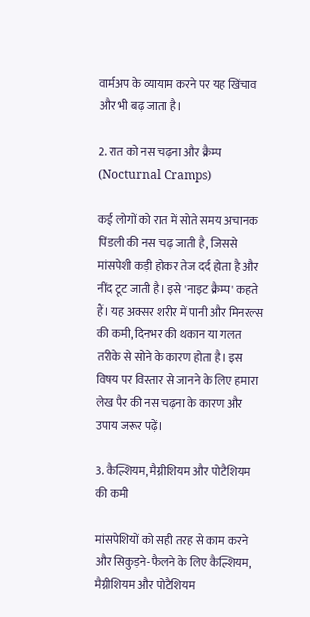वार्मअप के व्यायाम करने पर यह खिंचाव और भी बढ़ जाता है।

2. रात को नस चढ़ना और क्रैम्प (Nocturnal Cramps)

कई लोगों को रात में सोते समय अचानक पिंडली की नस चढ़ जाती है, जिससे मांसपेशी कड़ी होकर तेज दर्द होता है और नींद टूट जाती है। इसे 'नाइट क्रैम्प' कहते हैं। यह अक्सर शरीर में पानी और मिनरल्स की कमी, दिनभर की थकान या गलत तरीके से सोने के कारण होता है। इस विषय पर विस्तार से जानने के लिए हमारा लेख पैर की नस चढ़ना के कारण और उपाय जरूर पढ़ें।

3. कैल्शियम, मैग्नीशियम और पोटैशियम की कमी

मांसपेशियों को सही तरह से काम करने और सिकुड़ने-फैलने के लिए कैल्शियम, मैग्नीशियम और पोटैशियम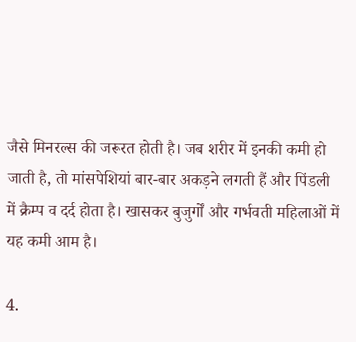जैसे मिनरल्स की जरूरत होती है। जब शरीर में इनकी कमी हो जाती है, तो मांसपेशियां बार-बार अकड़ने लगती हैं और पिंडली में क्रैम्प व दर्द होता है। खासकर बुजुर्गों और गर्भवती महिलाओं में यह कमी आम है।

4.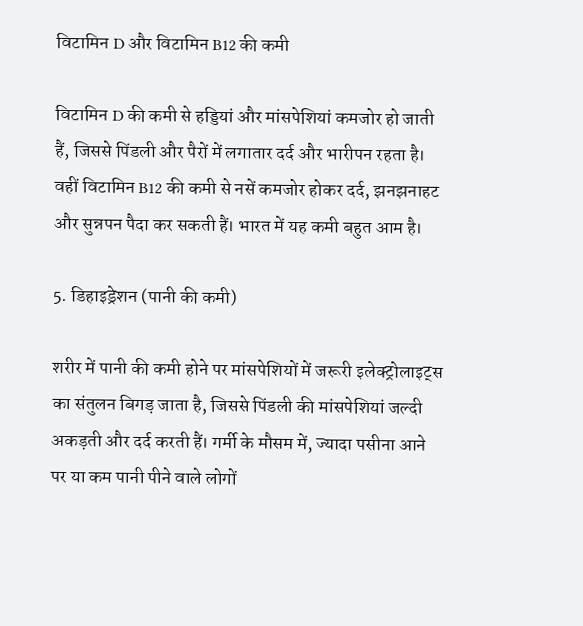विटामिन D और विटामिन B12 की कमी

विटामिन D की कमी से हड्डियां और मांसपेशियां कमजोर हो जाती हैं, जिससे पिंडली और पैरों में लगातार दर्द और भारीपन रहता है। वहीं विटामिन B12 की कमी से नसें कमजोर होकर दर्द, झनझनाहट और सुन्नपन पैदा कर सकती हैं। भारत में यह कमी बहुत आम है।

5. डिहाइड्रेशन (पानी की कमी)

शरीर में पानी की कमी होने पर मांसपेशियों में जरूरी इलेक्ट्रोलाइट्स का संतुलन बिगड़ जाता है, जिससे पिंडली की मांसपेशियां जल्दी अकड़ती और दर्द करती हैं। गर्मी के मौसम में, ज्यादा पसीना आने पर या कम पानी पीने वाले लोगों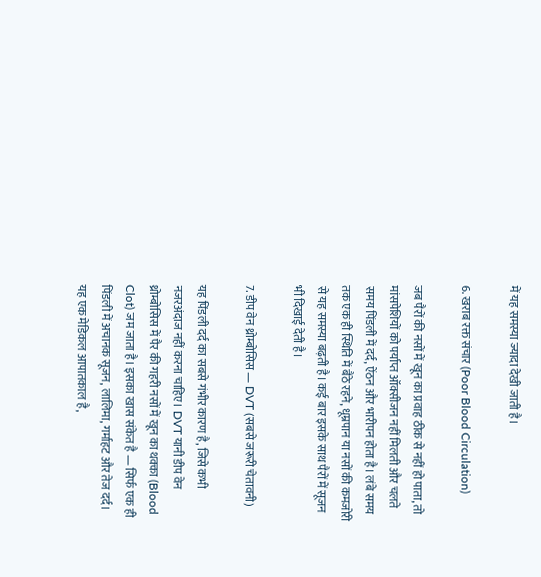में यह समस्या ज्यादा देखी जाती है।

6. खराब रक्त संचार (Poor Blood Circulation)

जब पैरों की नसों में खून का प्रवाह ठीक से नहीं हो पाता, तो मांसपेशियों को पर्याप्त ऑक्सीजन नहीं मिलती और चलते समय पिंडली में दर्द, ऐंठन और भारीपन होता है। लंबे समय तक एक ही स्थिति में बैठे रहने, धूम्रपान या नसों की कमजोरी से यह समस्या बढ़ती है। कई बार इसके साथ पैरों में सूजन भी दिखाई देती है।

7. डीप वेन थ्रोम्बोसिस — DVT (सबसे जरूरी चेतावनी)

यह पिंडली दर्द का सबसे गंभीर कारण है, जिसे कभी नजरअंदाज नहीं करना चाहिए। DVT यानी डीप वेन थ्रोम्बोसिस में पैर की गहरी नसों में खून का थक्का (Blood Clot) जम जाता है। इसका खास संकेत है — सिर्फ एक ही पिंडली में अचानक सूजन, लालिमा, गर्माहट और तेज दर्द। यह एक मेडिकल आपातकाल है,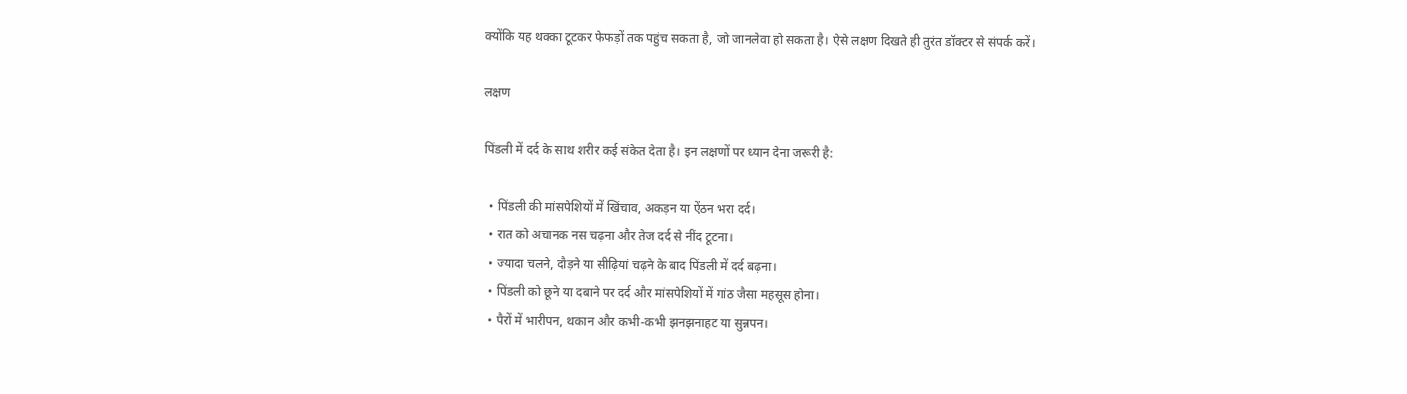क्योंकि यह थक्का टूटकर फेफड़ों तक पहुंच सकता है, जो जानलेवा हो सकता है। ऐसे लक्षण दिखते ही तुरंत डॉक्टर से संपर्क करें।

लक्षण

पिंडली में दर्द के साथ शरीर कई संकेत देता है। इन लक्षणों पर ध्यान देना जरूरी है:

  • पिंडली की मांसपेशियों में खिंचाव, अकड़न या ऐंठन भरा दर्द।
  • रात को अचानक नस चढ़ना और तेज दर्द से नींद टूटना।
  • ज्यादा चलने, दौड़ने या सीढ़ियां चढ़ने के बाद पिंडली में दर्द बढ़ना।
  • पिंडली को छूने या दबाने पर दर्द और मांसपेशियों में गांठ जैसा महसूस होना।
  • पैरों में भारीपन, थकान और कभी-कभी झनझनाहट या सुन्नपन।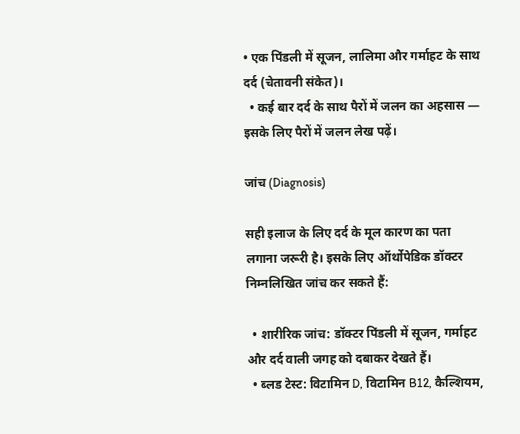• एक पिंडली में सूजन, लालिमा और गर्माहट के साथ दर्द (चेतावनी संकेत)।
  • कई बार दर्द के साथ पैरों में जलन का अहसास — इसके लिए पैरों में जलन लेख पढ़ें।

जांच (Diagnosis)

सही इलाज के लिए दर्द के मूल कारण का पता लगाना जरूरी है। इसके लिए ऑर्थोपेडिक डॉक्टर निम्नलिखित जांच कर सकते हैं:

  • शारीरिक जांच: डॉक्टर पिंडली में सूजन, गर्माहट और दर्द वाली जगह को दबाकर देखते हैं।
  • ब्लड टेस्ट: विटामिन D, विटामिन B12, कैल्शियम,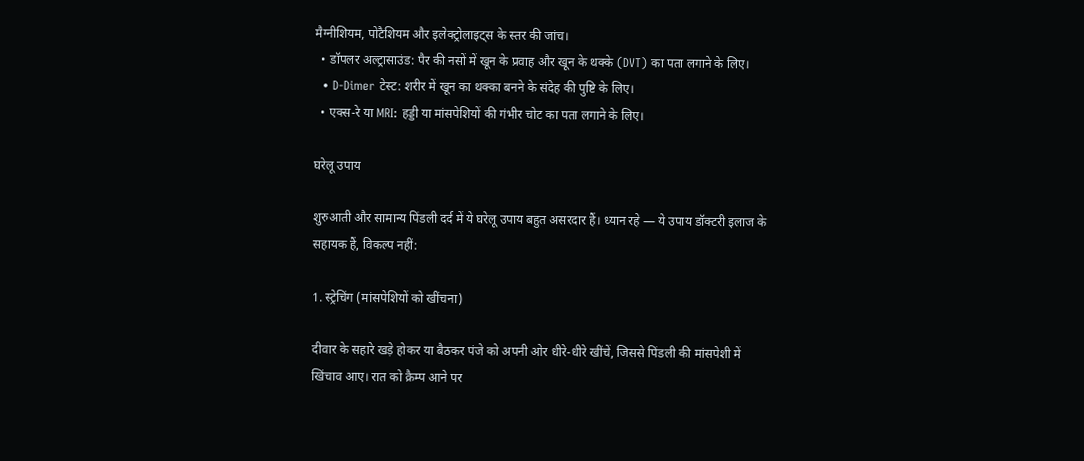मैग्नीशियम, पोटैशियम और इलेक्ट्रोलाइट्स के स्तर की जांच।
  • डॉपलर अल्ट्रासाउंड: पैर की नसों में खून के प्रवाह और खून के थक्के (DVT) का पता लगाने के लिए।
  • D-Dimer टेस्ट: शरीर में खून का थक्का बनने के संदेह की पुष्टि के लिए।
  • एक्स-रे या MRI: हड्डी या मांसपेशियों की गंभीर चोट का पता लगाने के लिए।

घरेलू उपाय

शुरुआती और सामान्य पिंडली दर्द में ये घरेलू उपाय बहुत असरदार हैं। ध्यान रहे — ये उपाय डॉक्टरी इलाज के सहायक हैं, विकल्प नहीं:

1. स्ट्रेचिंग (मांसपेशियों को खींचना)

दीवार के सहारे खड़े होकर या बैठकर पंजे को अपनी ओर धीरे-धीरे खींचें, जिससे पिंडली की मांसपेशी में खिंचाव आए। रात को क्रैम्प आने पर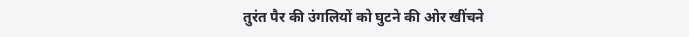तुरंत पैर की उंगलियों को घुटने की ओर खींचने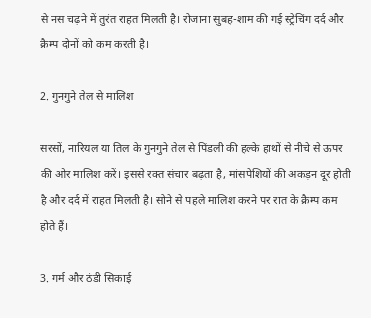से नस चढ़ने में तुरंत राहत मिलती है। रोजाना सुबह-शाम की गई स्ट्रेचिंग दर्द और क्रैम्प दोनों को कम करती है।

2. गुनगुने तेल से मालिश

सरसों, नारियल या तिल के गुनगुने तेल से पिंडली की हल्के हाथों से नीचे से ऊपर की ओर मालिश करें। इससे रक्त संचार बढ़ता है, मांसपेशियों की अकड़न दूर होती है और दर्द में राहत मिलती है। सोने से पहले मालिश करने पर रात के क्रैम्प कम होते हैं।

3. गर्म और ठंडी सिकाई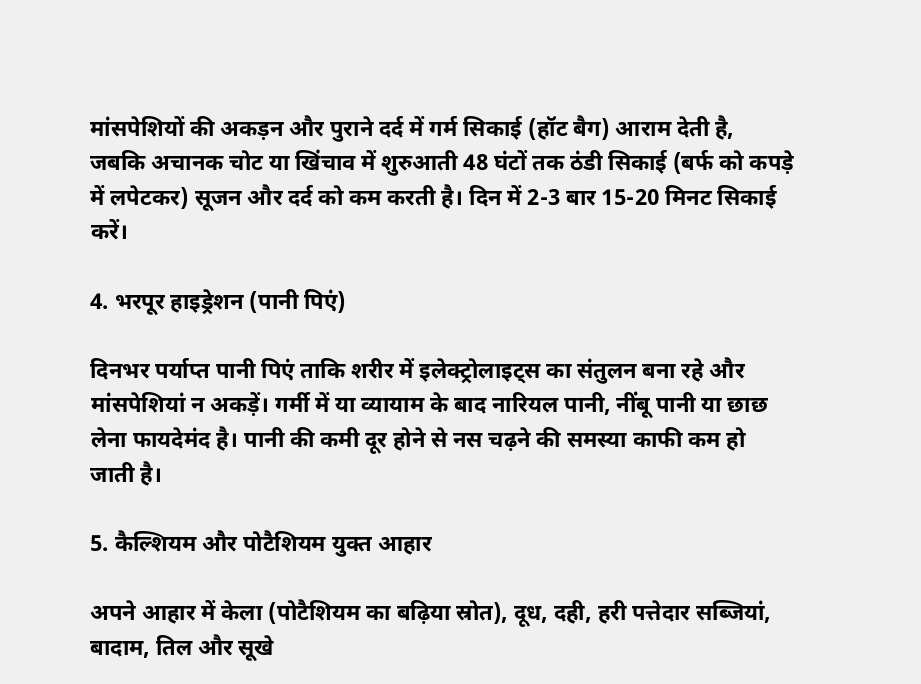मांसपेशियों की अकड़न और पुराने दर्द में गर्म सिकाई (हॉट बैग) आराम देती है, जबकि अचानक चोट या खिंचाव में शुरुआती 48 घंटों तक ठंडी सिकाई (बर्फ को कपड़े में लपेटकर) सूजन और दर्द को कम करती है। दिन में 2-3 बार 15-20 मिनट सिकाई करें।

4. भरपूर हाइड्रेशन (पानी पिएं)

दिनभर पर्याप्त पानी पिएं ताकि शरीर में इलेक्ट्रोलाइट्स का संतुलन बना रहे और मांसपेशियां न अकड़ें। गर्मी में या व्यायाम के बाद नारियल पानी, नींबू पानी या छाछ लेना फायदेमंद है। पानी की कमी दूर होने से नस चढ़ने की समस्या काफी कम हो जाती है।

5. कैल्शियम और पोटैशियम युक्त आहार

अपने आहार में केला (पोटैशियम का बढ़िया स्रोत), दूध, दही, हरी पत्तेदार सब्जियां, बादाम, तिल और सूखे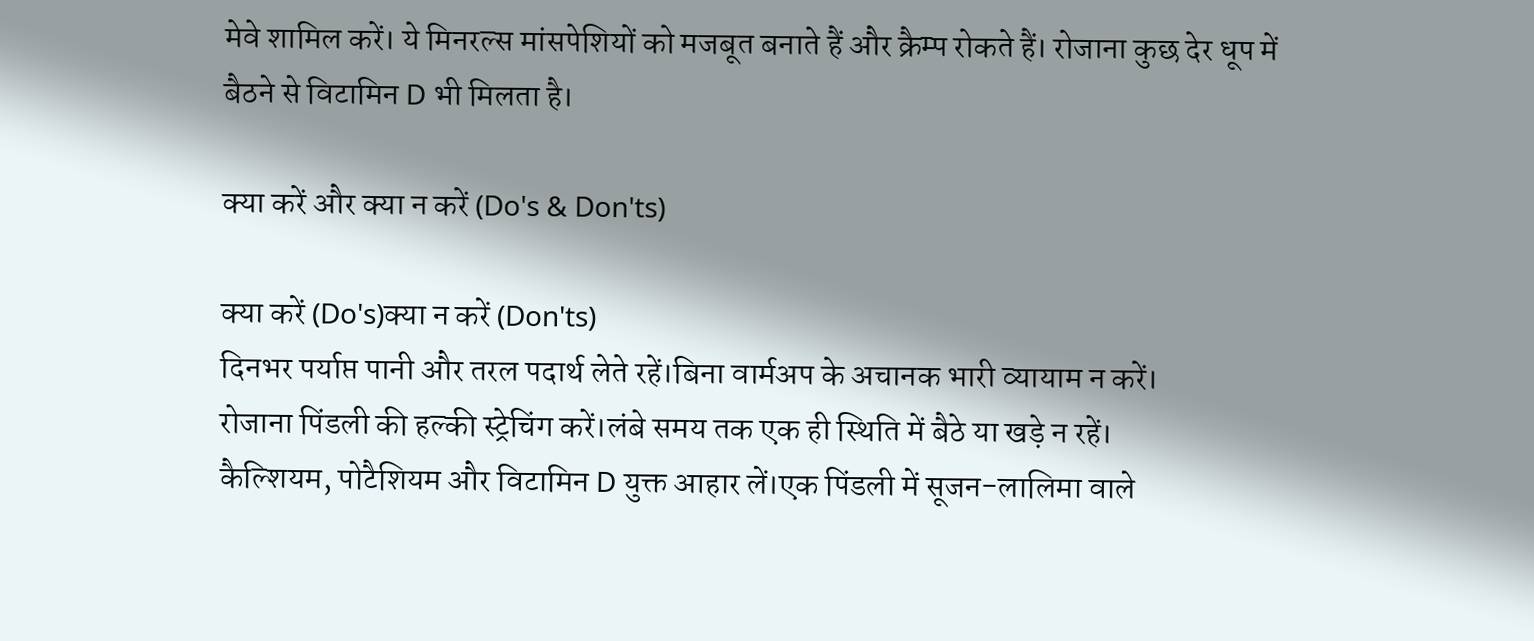मेवे शामिल करें। ये मिनरल्स मांसपेशियों को मजबूत बनाते हैं और क्रैम्प रोकते हैं। रोजाना कुछ देर धूप में बैठने से विटामिन D भी मिलता है।

क्या करें और क्या न करें (Do's & Don'ts)

क्या करें (Do's)क्या न करें (Don'ts)
दिनभर पर्याप्त पानी और तरल पदार्थ लेते रहें।बिना वार्मअप के अचानक भारी व्यायाम न करें।
रोजाना पिंडली की हल्की स्ट्रेचिंग करें।लंबे समय तक एक ही स्थिति में बैठे या खड़े न रहें।
कैल्शियम, पोटैशियम और विटामिन D युक्त आहार लें।एक पिंडली में सूजन-लालिमा वाले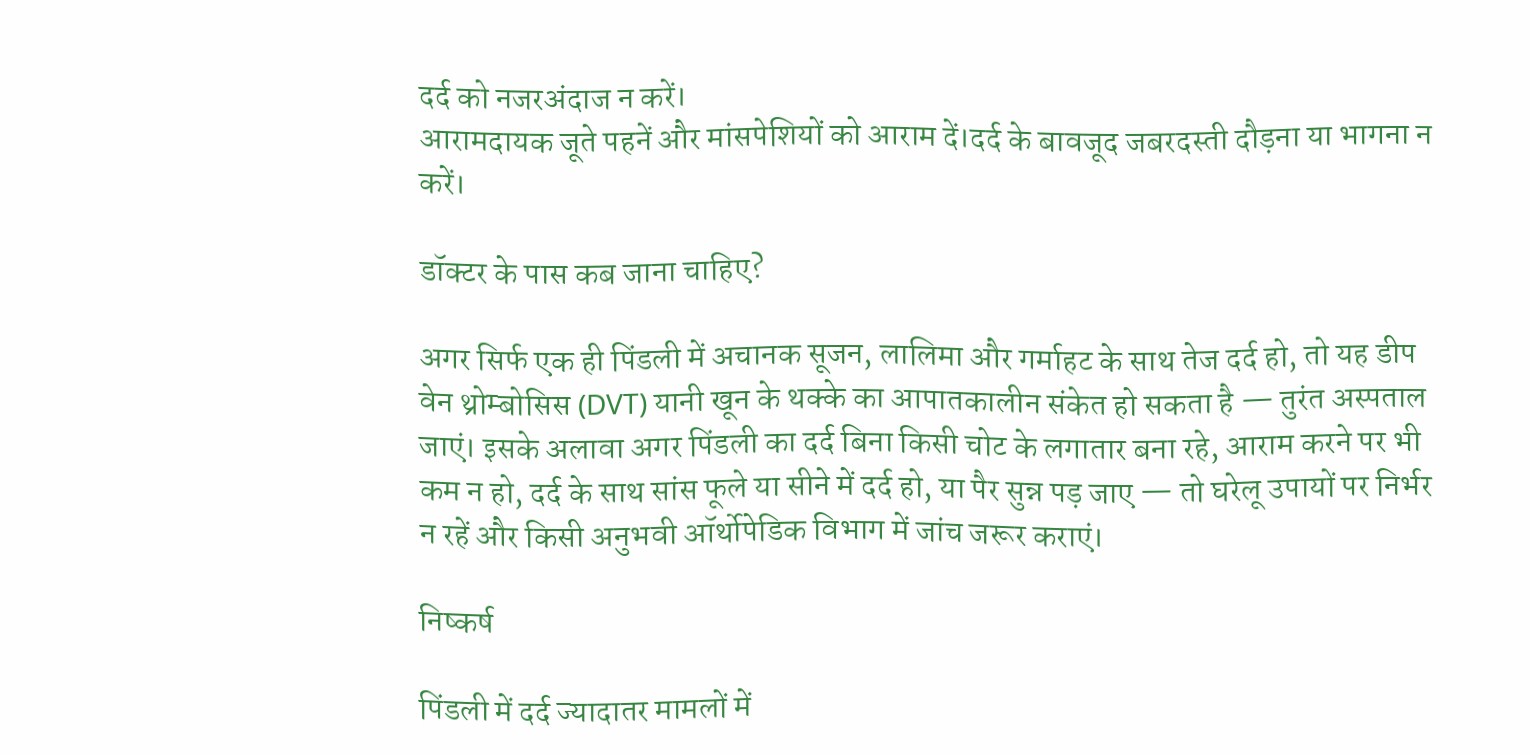दर्द को नजरअंदाज न करें।
आरामदायक जूते पहनें और मांसपेशियों को आराम दें।दर्द के बावजूद जबरदस्ती दौड़ना या भागना न करें।

डॉक्टर के पास कब जाना चाहिए?

अगर सिर्फ एक ही पिंडली में अचानक सूजन, लालिमा और गर्माहट के साथ तेज दर्द हो, तो यह डीप वेन थ्रोम्बोसिस (DVT) यानी खून के थक्के का आपातकालीन संकेत हो सकता है — तुरंत अस्पताल जाएं। इसके अलावा अगर पिंडली का दर्द बिना किसी चोट के लगातार बना रहे, आराम करने पर भी कम न हो, दर्द के साथ सांस फूले या सीने में दर्द हो, या पैर सुन्न पड़ जाए — तो घरेलू उपायों पर निर्भर न रहें और किसी अनुभवी ऑर्थोपेडिक विभाग में जांच जरूर कराएं।

निष्कर्ष

पिंडली में दर्द ज्यादातर मामलों में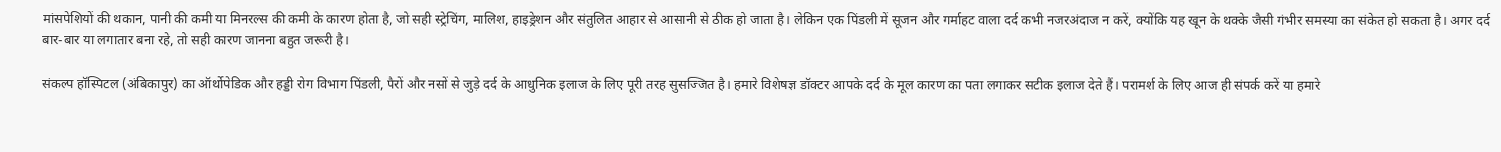मांसपेशियों की थकान, पानी की कमी या मिनरल्स की कमी के कारण होता है, जो सही स्ट्रेचिंग, मालिश, हाइड्रेशन और संतुलित आहार से आसानी से ठीक हो जाता है। लेकिन एक पिंडली में सूजन और गर्माहट वाला दर्द कभी नजरअंदाज न करें, क्योंकि यह खून के थक्के जैसी गंभीर समस्या का संकेत हो सकता है। अगर दर्द बार-बार या लगातार बना रहे, तो सही कारण जानना बहुत जरूरी है।

संकल्प हॉस्पिटल (अंबिकापुर) का ऑर्थोपेडिक और हड्डी रोग विभाग पिंडली, पैरों और नसों से जुड़े दर्द के आधुनिक इलाज के लिए पूरी तरह सुसज्जित है। हमारे विशेषज्ञ डॉक्टर आपके दर्द के मूल कारण का पता लगाकर सटीक इलाज देते हैं। परामर्श के लिए आज ही संपर्क करें या हमारे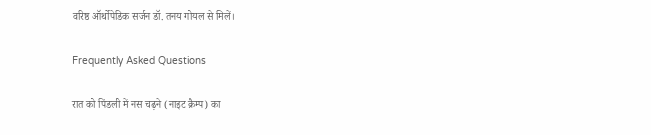वरिष्ठ ऑर्थोपेडिक सर्जन डॉ. तनय गोयल से मिलें।

Frequently Asked Questions

रात को पिंडली में नस चढ़ने (नाइट क्रैम्प) का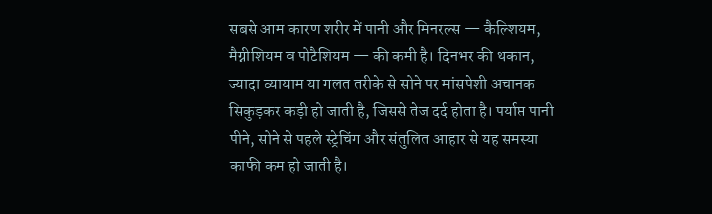सबसे आम कारण शरीर में पानी और मिनरल्स — कैल्शियम, मैग्नीशियम व पोटैशियम — की कमी है। दिनभर की थकान, ज्यादा व्यायाम या गलत तरीके से सोने पर मांसपेशी अचानक सिकुड़कर कड़ी हो जाती है, जिससे तेज दर्द होता है। पर्याप्त पानी पीने, सोने से पहले स्ट्रेचिंग और संतुलित आहार से यह समस्या काफी कम हो जाती है।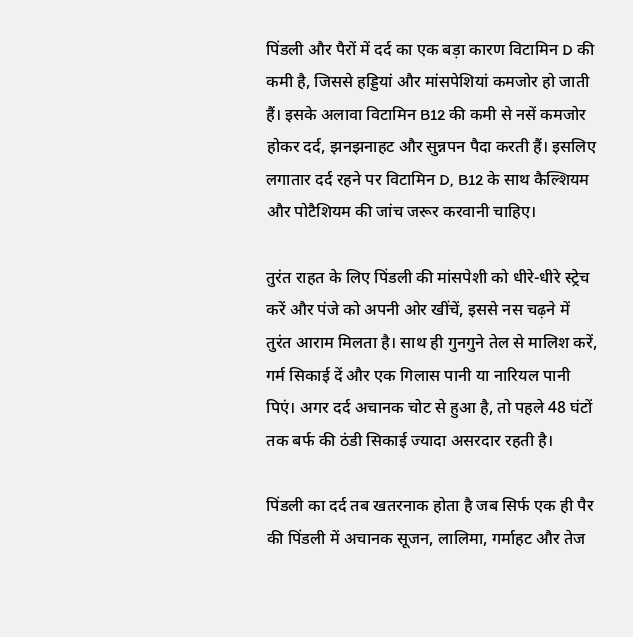पिंडली और पैरों में दर्द का एक बड़ा कारण विटामिन D की कमी है, जिससे हड्डियां और मांसपेशियां कमजोर हो जाती हैं। इसके अलावा विटामिन B12 की कमी से नसें कमजोर होकर दर्द, झनझनाहट और सुन्नपन पैदा करती हैं। इसलिए लगातार दर्द रहने पर विटामिन D, B12 के साथ कैल्शियम और पोटैशियम की जांच जरूर करवानी चाहिए।

तुरंत राहत के लिए पिंडली की मांसपेशी को धीरे-धीरे स्ट्रेच करें और पंजे को अपनी ओर खींचें, इससे नस चढ़ने में तुरंत आराम मिलता है। साथ ही गुनगुने तेल से मालिश करें, गर्म सिकाई दें और एक गिलास पानी या नारियल पानी पिएं। अगर दर्द अचानक चोट से हुआ है, तो पहले 48 घंटों तक बर्फ की ठंडी सिकाई ज्यादा असरदार रहती है।

पिंडली का दर्द तब खतरनाक होता है जब सिर्फ एक ही पैर की पिंडली में अचानक सूजन, लालिमा, गर्माहट और तेज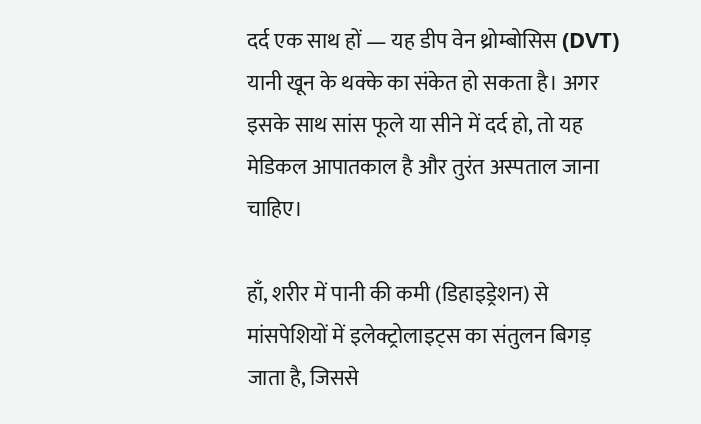दर्द एक साथ हों — यह डीप वेन थ्रोम्बोसिस (DVT) यानी खून के थक्के का संकेत हो सकता है। अगर इसके साथ सांस फूले या सीने में दर्द हो, तो यह मेडिकल आपातकाल है और तुरंत अस्पताल जाना चाहिए।

हाँ, शरीर में पानी की कमी (डिहाइड्रेशन) से मांसपेशियों में इलेक्ट्रोलाइट्स का संतुलन बिगड़ जाता है, जिससे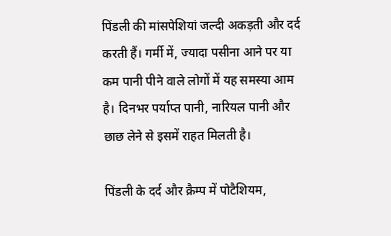पिंडली की मांसपेशियां जल्दी अकड़ती और दर्द करती हैं। गर्मी में, ज्यादा पसीना आने पर या कम पानी पीने वाले लोगों में यह समस्या आम है। दिनभर पर्याप्त पानी, नारियल पानी और छाछ लेने से इसमें राहत मिलती है।

पिंडली के दर्द और क्रैम्प में पोटैशियम,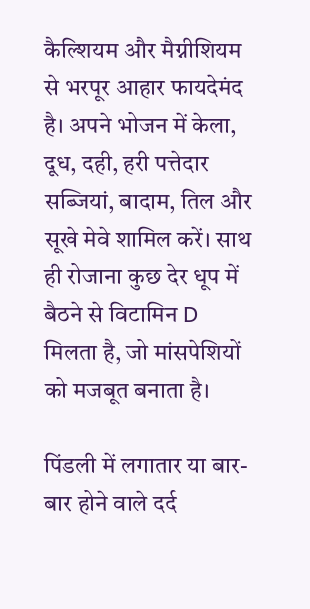कैल्शियम और मैग्नीशियम से भरपूर आहार फायदेमंद है। अपने भोजन में केला, दूध, दही, हरी पत्तेदार सब्जियां, बादाम, तिल और सूखे मेवे शामिल करें। साथ ही रोजाना कुछ देर धूप में बैठने से विटामिन D मिलता है, जो मांसपेशियों को मजबूत बनाता है।

पिंडली में लगातार या बार-बार होने वाले दर्द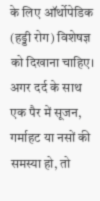के लिए ऑर्थोपेडिक (हड्डी रोग) विशेषज्ञ को दिखाना चाहिए। अगर दर्द के साथ एक पैर में सूजन, गर्माहट या नसों की समस्या हो, तो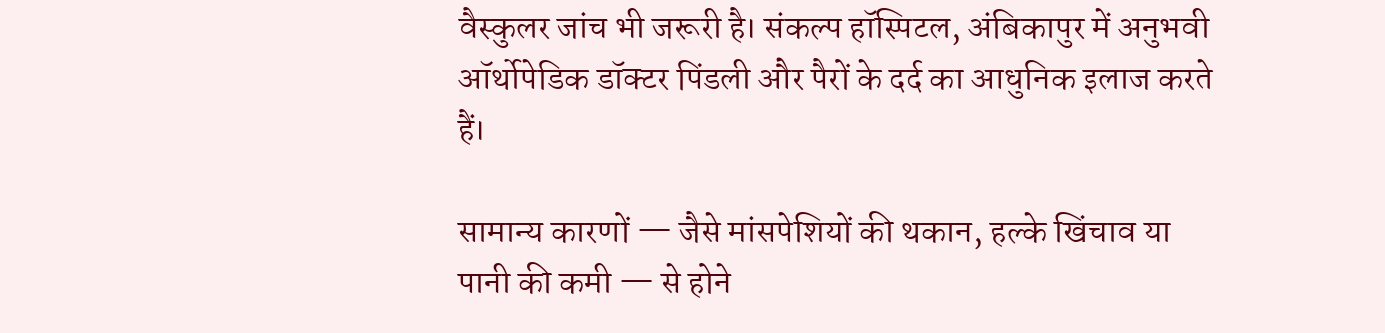वैस्कुलर जांच भी जरूरी है। संकल्प हॉस्पिटल, अंबिकापुर में अनुभवी ऑर्थोपेडिक डॉक्टर पिंडली और पैरों के दर्द का आधुनिक इलाज करते हैं।

सामान्य कारणों — जैसे मांसपेशियों की थकान, हल्के खिंचाव या पानी की कमी — से होने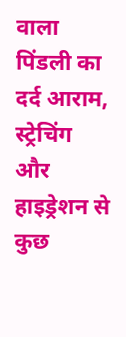वाला पिंडली का दर्द आराम, स्ट्रेचिंग और हाइड्रेशन से कुछ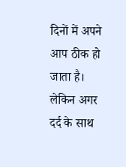दिनों में अपने आप ठीक हो जाता है। लेकिन अगर दर्द के साथ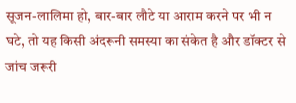सूजन-लालिमा हो, बार-बार लौटे या आराम करने पर भी न घटे, तो यह किसी अंदरूनी समस्या का संकेत है और डॉक्टर से जांच जरूरी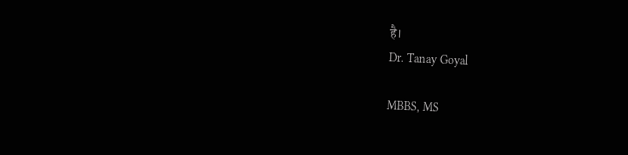है।
Dr. Tanay Goyal

MBBS, MS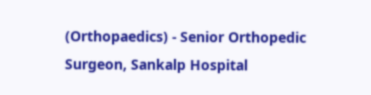(Orthopaedics) - Senior Orthopedic Surgeon, Sankalp Hospital